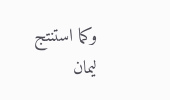وكما استنتج ليمان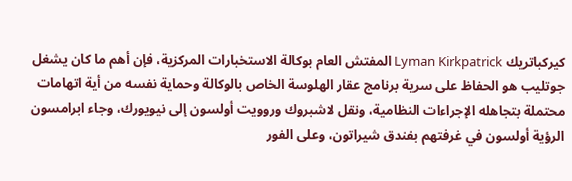كيركباتريك Lyman Kirkpatrick المفتش العام بوكالة الاستخبارات المركزية، فإن أهم ما كان يشغل جوتليب هو الحفاظ على سرية برنامج عقار الهلوسة الخاص بالوكالة وحماية نفسه من أية اتهامات محتملة بتجاهله الإجراءات النظامية، ونقل لاشبروك وروويت أولسون إلى نيويورك، وجاء ابرامسون الرؤية أولسون في غرفتهم بفندق شيراتون، وعلى الفور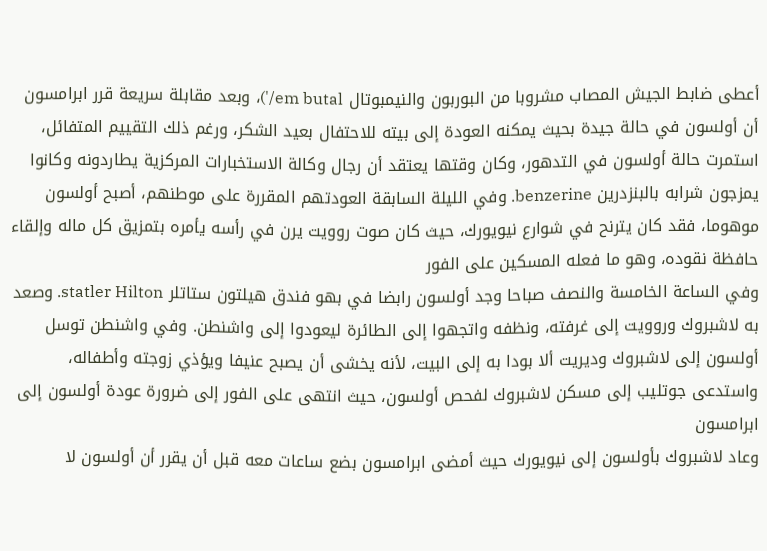أعطى ضابط الجيش المصاب مشروبا من البوربون والنيمبوتال em butal/')، وبعد مقابلة سريعة قرر ابرامسون أن أولسون في حالة جيدة بحيث يمكنه العودة إلى بيته للاحتفال بعيد الشكر، ورغم ذلك التقييم المتفائل، استمرت حالة أولسون في التدهور، وكان وقتها يعتقد أن رجال وكالة الاستخبارات المركزية يطاردونه وكانوا يمزجون شرابه بالبنزدرين benzerine. وفي الليلة السابقة العودتهم المقررة على موطنهم، أصبح أولسون موهوما، فقد كان يترنح في شوارع نيويورك، حيث كان صوت روويت يرن في رأسه يأمره بتمزيق كل ماله وإلقاء حافظة نقوده، وهو ما فعله المسكين على الفور
وفي الساعة الخامسة والنصف صباحا وجد أولسون رابضا في بهو فندق هيلتون ستاتلر statler Hilton. وصعد به لاشبروك وروويت إلى غرفته، ونظفه واتجهوا إلى الطائرة ليعودوا إلى واشنطن. وفي واشنطن توسل أولسون إلى لاشبروك وديريت ألا بودا به إلى البيت، لأنه يخشى أن يصبح عنيفا ويؤذي زوجته وأطفاله، واستدعى جوتليب إلى مسكن لاشبروك لفحص أولسون، حيث انتهى على الفور إلى ضرورة عودة أولسون إلى ابرامسون
وعاد لاشبروك بأولسون إلى نيويورك حيث أمضى ابرامسون بضع ساعات معه قبل أن يقرر أن أولسون لا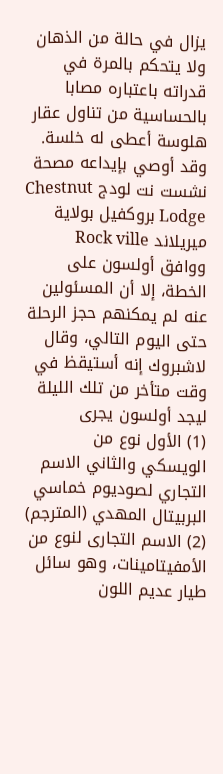يزال في حالة من الذهان ولا يتحكم بالمرة في قدراته باعتباره مصابا بالحساسية من تناول عقار هلوسة أعطى له خلسة. وقد أوصي بإيداعه مصحة نشست نت لودج Chestnut Lodge بروكفيل بولاية ميريلاند Rock ville
ووافق أولسون على الخطة، إلا أن المسئولين عنه لم يمكنهم حجز الرحلة حتى اليوم التالي، وقال لاشبروك إنه أستيقظ في وقت متأخر من تلك الليلة ليجد أولسون يجرى
(1) الأول نوع من الويسكي والثاني الاسم التجاري لصوديوم خماسي البربيتال المهدي (المترجم)
(2) الاسم التجارى لنوع من الأمفيتامينات، وهو سائل طيار عديم اللون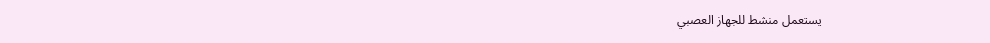يستعمل منشط للجهاز العصبي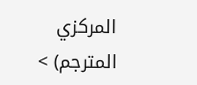المركزي المترجم) >